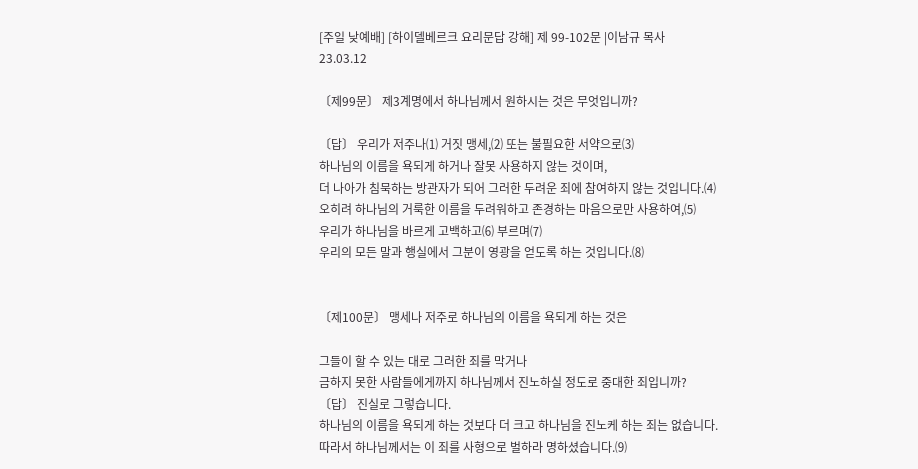[주일 낮예배] [하이델베르크 요리문답 강해] 제 99-102문 |이남규 목사
23.03.12

〔제99문〕 제3계명에서 하나님께서 원하시는 것은 무엇입니까?

〔답〕 우리가 저주나⑴ 거짓 맹세,⑵ 또는 불필요한 서약으로⑶
하나님의 이름을 욕되게 하거나 잘못 사용하지 않는 것이며,
더 나아가 침묵하는 방관자가 되어 그러한 두려운 죄에 참여하지 않는 것입니다.⑷
오히려 하나님의 거룩한 이름을 두려워하고 존경하는 마음으로만 사용하여,⑸
우리가 하나님을 바르게 고백하고⑹ 부르며⑺
우리의 모든 말과 행실에서 그분이 영광을 얻도록 하는 것입니다.⑻


〔제100문〕 맹세나 저주로 하나님의 이름을 욕되게 하는 것은

그들이 할 수 있는 대로 그러한 죄를 막거나
금하지 못한 사람들에게까지 하나님께서 진노하실 정도로 중대한 죄입니까?
〔답〕 진실로 그렇습니다.
하나님의 이름을 욕되게 하는 것보다 더 크고 하나님을 진노케 하는 죄는 없습니다.
따라서 하나님께서는 이 죄를 사형으로 벌하라 명하셨습니다.⑼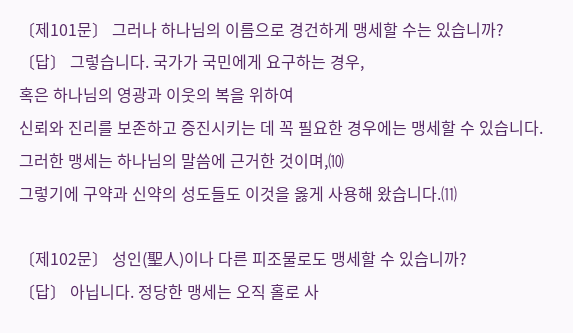〔제101문〕 그러나 하나님의 이름으로 경건하게 맹세할 수는 있습니까?
〔답〕 그렇습니다. 국가가 국민에게 요구하는 경우,
혹은 하나님의 영광과 이웃의 복을 위하여
신뢰와 진리를 보존하고 증진시키는 데 꼭 필요한 경우에는 맹세할 수 있습니다.
그러한 맹세는 하나님의 말씀에 근거한 것이며,⑽
그렇기에 구약과 신약의 성도들도 이것을 옳게 사용해 왔습니다.⑾

〔제102문〕 성인(聖人)이나 다른 피조물로도 맹세할 수 있습니까?
〔답〕 아닙니다. 정당한 맹세는 오직 홀로 사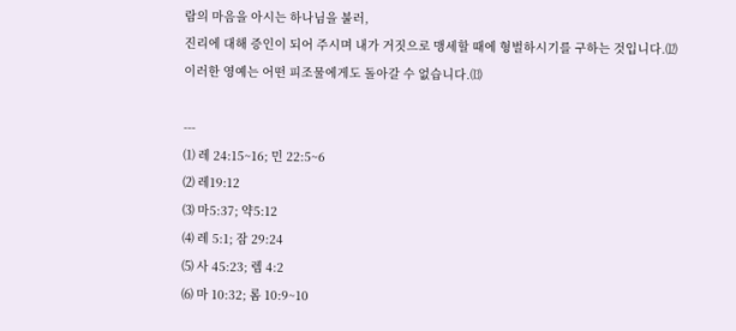람의 마음을 아시는 하나님을 불러,
진리에 대해 증인이 되어 주시며 내가 거짓으로 맹세할 때에 형벌하시기를 구하는 것입니다.⑿
이러한 영예는 어떤 피조물에게도 돌아갈 수 없습니다.⒀

---
⑴ 레 24:15~16; 민 22:5~6
⑵ 레19:12
⑶ 마5:37; 약5:12
⑷ 레 5:1; 잠 29:24
⑸ 사 45:23; 렘 4:2
⑹ 마 10:32; 롬 10:9~10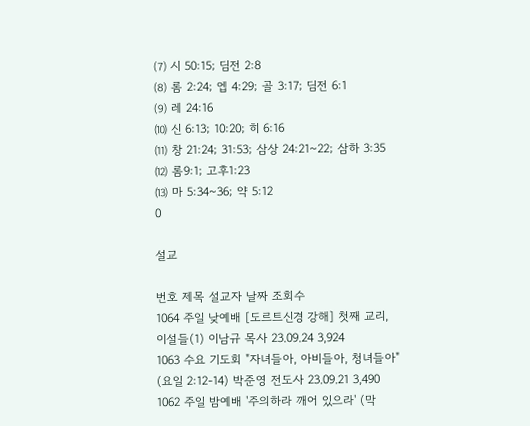⑺ 시 50:15; 딤전 2:8
⑻ 롬 2:24; 엡 4:29; 골 3:17; 딤전 6:1
⑼ 레 24:16
⑽ 신 6:13; 10:20; 히 6:16
⑾ 창 21:24; 31:53; 삼상 24:21~22; 삼하 3:35
⑿ 롬9:1; 고후1:23
⒀ 마 5:34~36; 약 5:12
0

설교

번호 제목 설교자 날짜 조회수
1064 주일 낮예배 [도르트신경 강해] 첫째 교리, 이설들(1) 이남규 목사 23.09.24 3,924
1063 수요 기도회 "자녀들아, 아비들아, 청녀들아" (요일 2:12-14) 박준영 전도사 23.09.21 3,490
1062 주일 밤예배 '주의하라 깨어 있으라' (막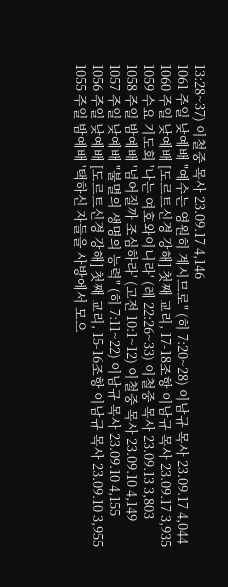13:28~37) 이철중 목사 23.09.17 4,146
1061 주일 낮예배 "예수는 영원히 계시므로" (히 7:20~28) 이남규 목사 23.09.17 4,044
1060 주일 낮예배 [도르트신경 강해] 첫째 교리, 17-18조항 이남규 목사 23.09.17 3,935
1059 수요 기도회 '나는 여호와이니라' (레 22:26~33) 이철중 목사 23.09.13 3,803
1058 주일 밤예배 '넘어질까 조심하라' (고전 10:1~12) 이철중 목사 23.09.10 4,149
1057 주일 낮예배 "불멸의 생명의 능력" (히 7:11~22) 이남규 목사 23.09.10 4,155
1056 주일 낮예배 [도르트신경 강해] 첫째 교리, 15-16조항 이남규 목사 23.09.10 3,955
1055 주일 밤예배 '택하신 자들을 사방에서 모으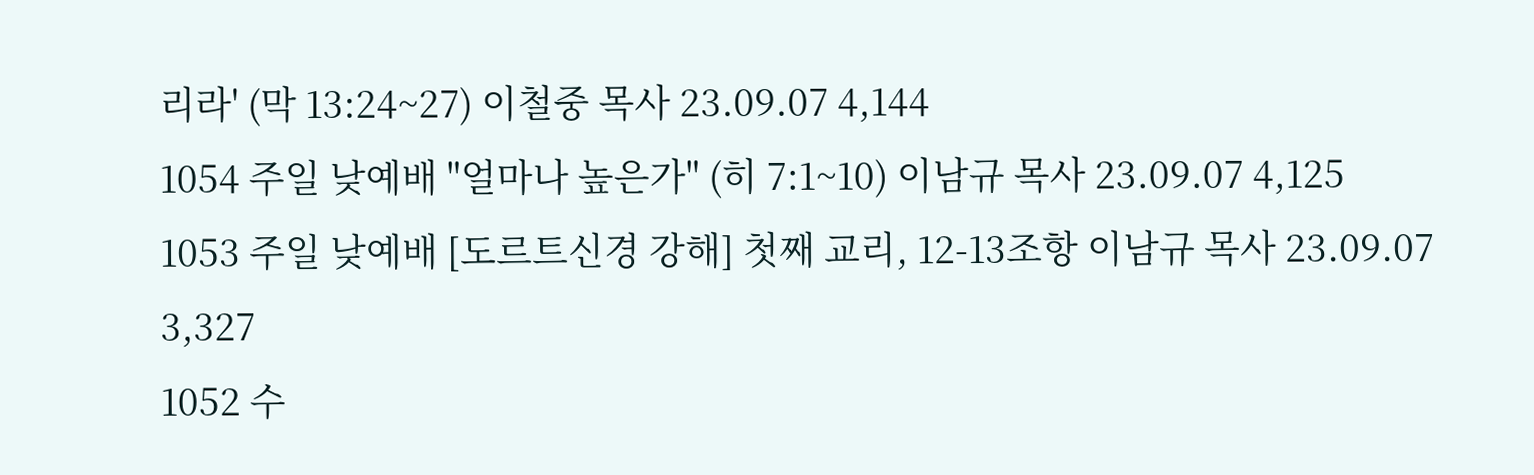리라' (막 13:24~27) 이철중 목사 23.09.07 4,144
1054 주일 낮예배 "얼마나 높은가" (히 7:1~10) 이남규 목사 23.09.07 4,125
1053 주일 낮예배 [도르트신경 강해] 첫째 교리, 12-13조항 이남규 목사 23.09.07 3,327
1052 수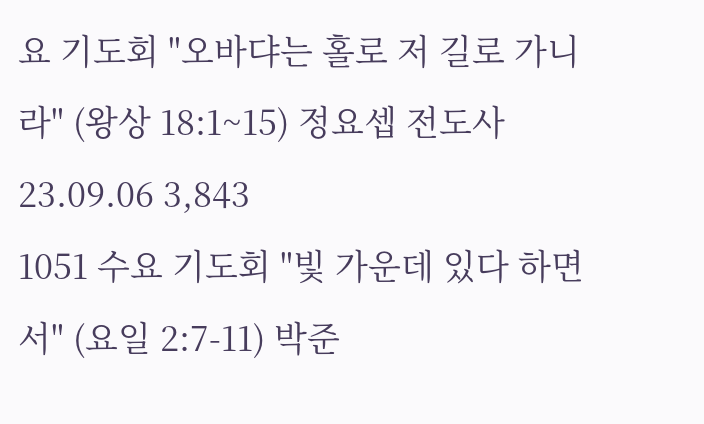요 기도회 "오바댜는 홀로 저 길로 가니라" (왕상 18:1~15) 정요셉 전도사 23.09.06 3,843
1051 수요 기도회 "빛 가운데 있다 하면서" (요일 2:7-11) 박준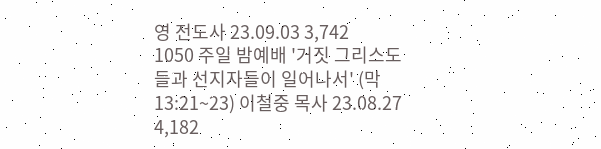영 전도사 23.09.03 3,742
1050 주일 밤예배 '거짓 그리스도들과 선지자들이 일어나서' (막 13:21~23) 이철중 목사 23.08.27 4,182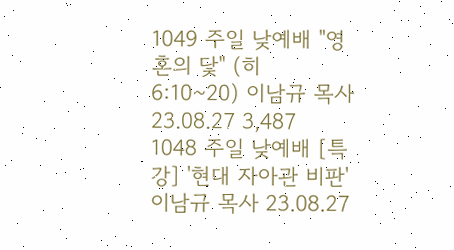1049 주일 낮예배 "영혼의 닻" (히 6:10~20) 이남규 목사 23.08.27 3,487
1048 주일 낮예배 [특강] '현대 자아관 비판' 이남규 목사 23.08.27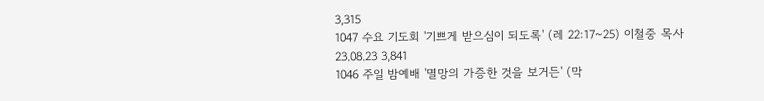3,315
1047 수요 기도회 '기쁘게 받으심이 되도록' (레 22:17~25) 이철중 목사 23.08.23 3,841
1046 주일 밤예배 '멸망의 가증한 것을 보거든' (막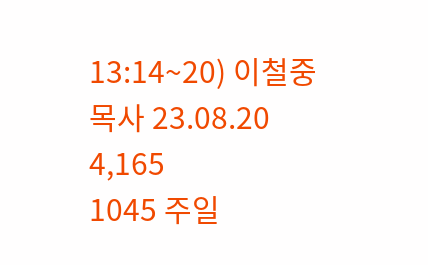13:14~20) 이철중 목사 23.08.20 4,165
1045 주일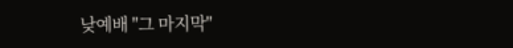낮예배 "그 마지막"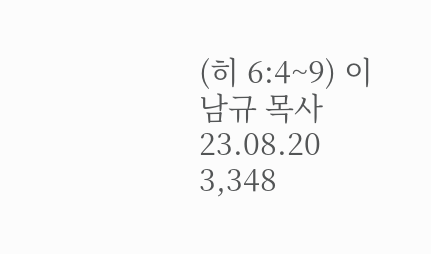(히 6:4~9) 이남규 목사 23.08.20 3,348